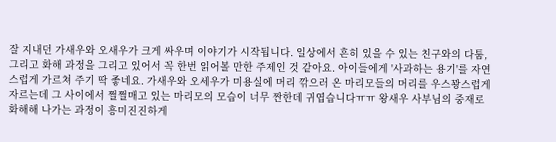잘 지내던 가새우와 오새우가 크게 싸우며 이야기가 시작됩니다. 일상에서 흔히 있을 수 있는 친구와의 다툼, 그리고 화해 과정을 그리고 있어서 꼭 한번 읽어볼 만한 주제인 것 같아요. 아이들에게 '사과하는 용기'를 자연스럽게 가르쳐 주기 딱 좋네요. 가새우와 오세우가 미용실에 머리 깎으러 온 마리모들의 머리를 우스꽝스럽게 자르는데 그 사이에서 쩔쩔매고 있는 마리모의 모습이 너무 짠한데 귀엽습니다ㅠㅠ 왕새우 사부님의 중재로 화해해 나가는 과정이 흥미진진하게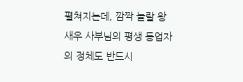펼쳐지는데, 깜짝 놀랄 왕새우 사부님의 평생 동업자의 정체도 반드시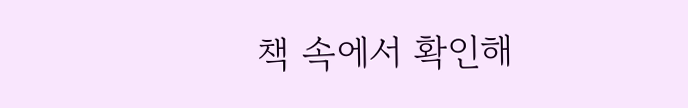책 속에서 확인해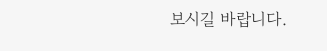보시길 바랍니다.